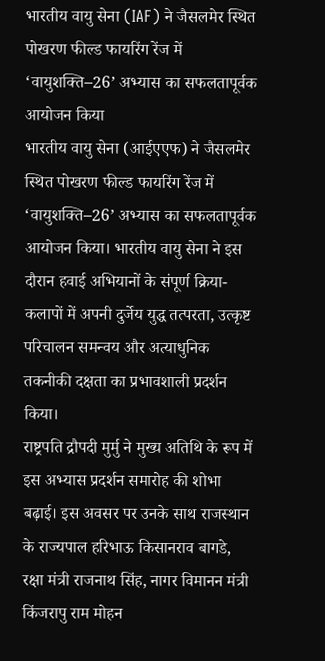भारतीय वायु सेना (IAF) ने जैसलमेर स्थित पोखरण फील्ड फायरिंग रेंज में ‘वायुशक्ति–26’ अभ्यास का सफलतापूर्वक आयोजन किया
भारतीय वायु सेना (आईएएफ) ने जैसलमेर स्थित पोखरण फील्ड फायरिंग रेंज में ‘वायुशक्ति–26’ अभ्यास का सफलतापूर्वक आयोजन किया। भारतीय वायु सेना ने इस दौरान हवाई अभियानों के संपूर्ण क्रिया-कलापों में अपनी दुर्जेय युद्ध तत्परता, उत्कृष्ट परिचालन समन्वय और अत्याधुनिक तकनीकी दक्षता का प्रभावशाली प्रदर्शन किया।
राष्ट्रपति द्रौपदी मुर्मु ने मुख्य अतिथि के रूप में इस अभ्यास प्रदर्शन समारोह की शोभा बढ़ाई। इस अवसर पर उनके साथ राजस्थान के राज्यपाल हरिभाऊ किसानराव बागडे, रक्षा मंत्री राजनाथ सिंह, नागर विमानन मंत्री किंजरापु राम मोहन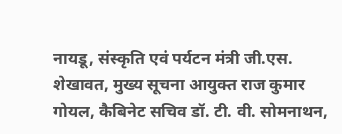नायडू, संस्कृति एवं पर्यटन मंत्री जी.एस. शेखावत, मुख्य सूचना आयुक्त राज कुमार गोयल, कैबिनेट सचिव डॉ. टी. वी. सोमनाथन,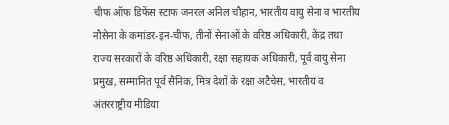चीफ ऑफ डिफेंस स्टाफ जनरल अनिल चौहान, भारतीय वायु सेना व भारतीय नौसेना के कमांडर-इन-चीफ, तीनों सेनाओं के वरिष्ठ अधिकारी, केंद्र तथा राज्य सरकारों के वरिष्ठ अधिकारी, रक्षा सहायक अधिकारी, पूर्व वायु सेना प्रमुख, सम्मानित पूर्व सैनिक, मित्र देशों के रक्षा अटैचेस, भारतीय व अंतरराष्ट्रीय मीडिया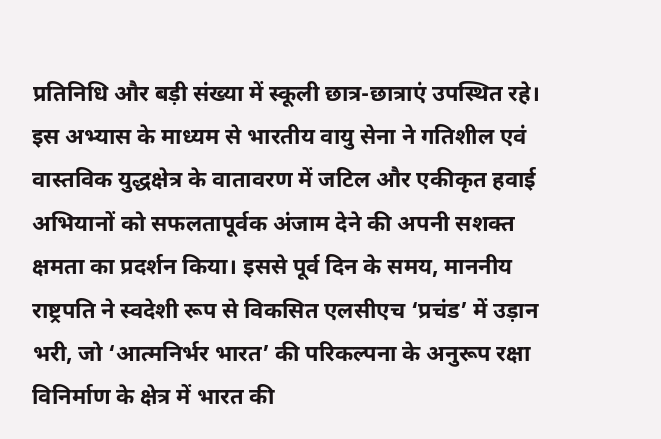प्रतिनिधि और बड़ी संख्या में स्कूली छात्र-छात्राएं उपस्थित रहे।
इस अभ्यास के माध्यम से भारतीय वायु सेना ने गतिशील एवं वास्तविक युद्धक्षेत्र के वातावरण में जटिल और एकीकृत हवाई अभियानों को सफलतापूर्वक अंजाम देने की अपनी सशक्त क्षमता का प्रदर्शन किया। इससे पूर्व दिन के समय, माननीय राष्ट्रपति ने स्वदेशी रूप से विकसित एलसीएच ‘प्रचंड’ में उड़ान भरी, जो ‘आत्मनिर्भर भारत’ की परिकल्पना के अनुरूप रक्षा विनिर्माण के क्षेत्र में भारत की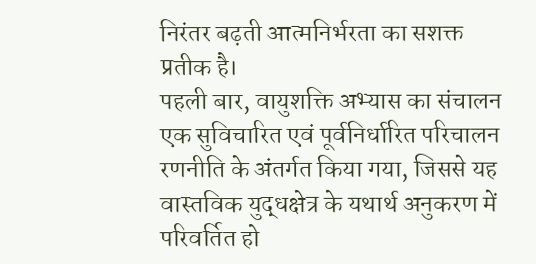निरंतर बढ़ती आत्मनिर्भरता का सशक्त प्रतीक है।
पहली बार, वायुशक्ति अभ्यास का संचालन एक सुविचारित एवं पूर्वनिर्धारित परिचालन रणनीति के अंतर्गत किया गया, जिससे यह वास्तविक युद्धक्षेत्र के यथार्थ अनुकरण में परिवर्तित हो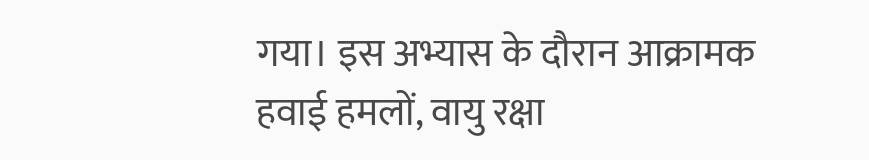गया। इस अभ्यास के दौरान आक्रामक हवाई हमलों, वायु रक्षा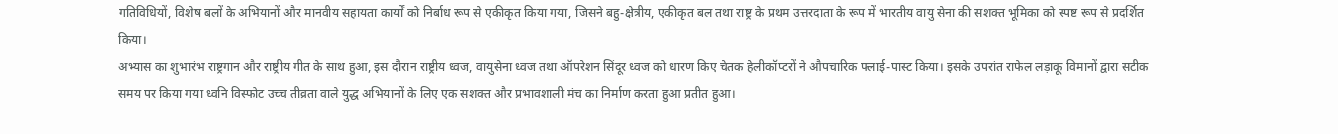गतिविधियों, विशेष बलों के अभियानों और मानवीय सहायता कार्यों को निर्बाध रूप से एकीकृत किया गया, जिसने बहु-क्षेत्रीय, एकीकृत बल तथा राष्ट्र के प्रथम उत्तरदाता के रूप में भारतीय वायु सेना की सशक्त भूमिका को स्पष्ट रूप से प्रदर्शित किया।
अभ्यास का शुभारंभ राष्ट्रगान और राष्ट्रीय गीत के साथ हुआ, इस दौरान राष्ट्रीय ध्वज, वायुसेना ध्वज तथा ऑपरेशन सिंदूर ध्वज को धारण किए चेतक हेलीकॉप्टरों ने औपचारिक फ्लाई-पास्ट किया। इसके उपरांत राफेल लड़ाकू विमानों द्वारा सटीक समय पर किया गया ध्वनि विस्फोट उच्च तीव्रता वाले युद्ध अभियानों के लिए एक सशक्त और प्रभावशाली मंच का निर्माण करता हुआ प्रतीत हुआ।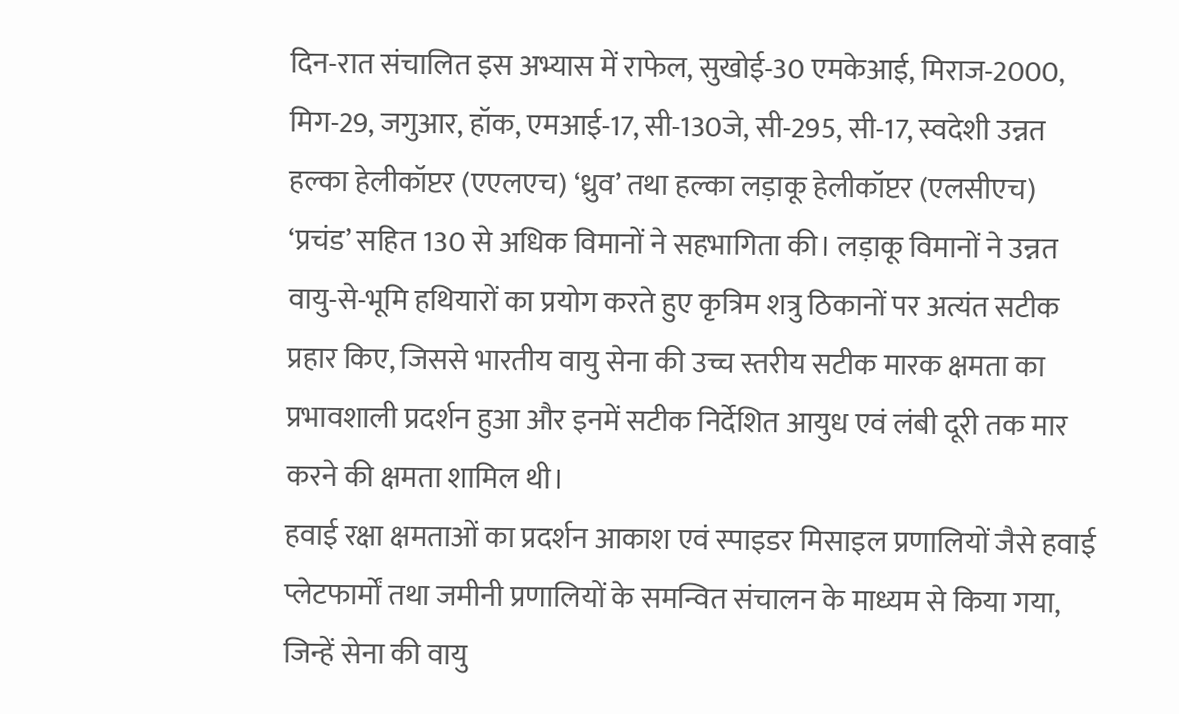दिन-रात संचालित इस अभ्यास में राफेल, सुखोई-30 एमकेआई, मिराज-2000, मिग-29, जगुआर, हॉक, एमआई-17, सी-130जे, सी-295, सी-17, स्वदेशी उन्नत हल्का हेलीकॉप्टर (एएलएच) ‘ध्रुव’ तथा हल्का लड़ाकू हेलीकॉप्टर (एलसीएच) ‘प्रचंड’ सहित 130 से अधिक विमानों ने सहभागिता की। लड़ाकू विमानों ने उन्नत वायु-से-भूमि हथियारों का प्रयोग करते हुए कृत्रिम शत्रु ठिकानों पर अत्यंत सटीक प्रहार किए, जिससे भारतीय वायु सेना की उच्च स्तरीय सटीक मारक क्षमता का प्रभावशाली प्रदर्शन हुआ और इनमें सटीक निर्देशित आयुध एवं लंबी दूरी तक मार करने की क्षमता शामिल थी।
हवाई रक्षा क्षमताओं का प्रदर्शन आकाश एवं स्पाइडर मिसाइल प्रणालियों जैसे हवाई प्लेटफार्मों तथा जमीनी प्रणालियों के समन्वित संचालन के माध्यम से किया गया, जिन्हें सेना की वायु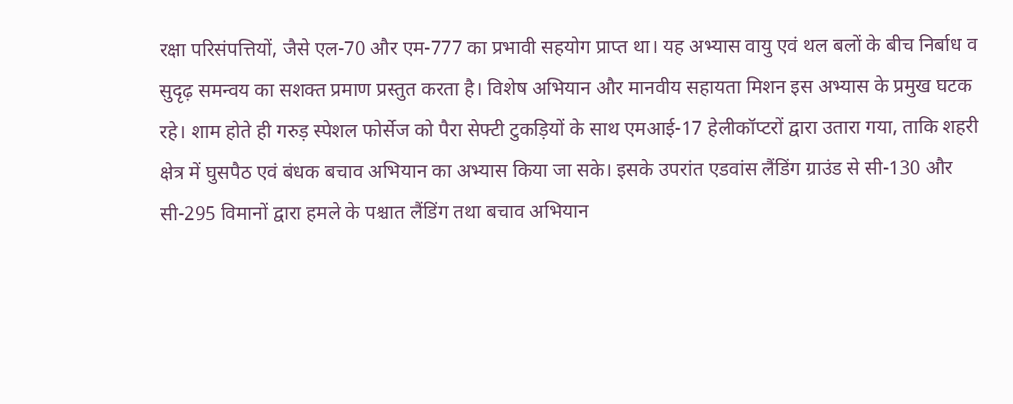रक्षा परिसंपत्तियों, जैसे एल-70 और एम-777 का प्रभावी सहयोग प्राप्त था। यह अभ्यास वायु एवं थल बलों के बीच निर्बाध व सुदृढ़ समन्वय का सशक्त प्रमाण प्रस्तुत करता है। विशेष अभियान और मानवीय सहायता मिशन इस अभ्यास के प्रमुख घटक रहे। शाम होते ही गरुड़ स्पेशल फोर्सेज को पैरा सेफ्टी टुकड़ियों के साथ एमआई-17 हेलीकॉप्टरों द्वारा उतारा गया, ताकि शहरी क्षेत्र में घुसपैठ एवं बंधक बचाव अभियान का अभ्यास किया जा सके। इसके उपरांत एडवांस लैंडिंग ग्राउंड से सी-130 और सी-295 विमानों द्वारा हमले के पश्चात लैंडिंग तथा बचाव अभियान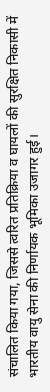संचालित किया गया, जिससे त्वरित प्रतिक्रिया व घायलों की सुरक्षित निकासी में भारतीय वायु सेना की निर्णायक भूमिका उजागर हुई।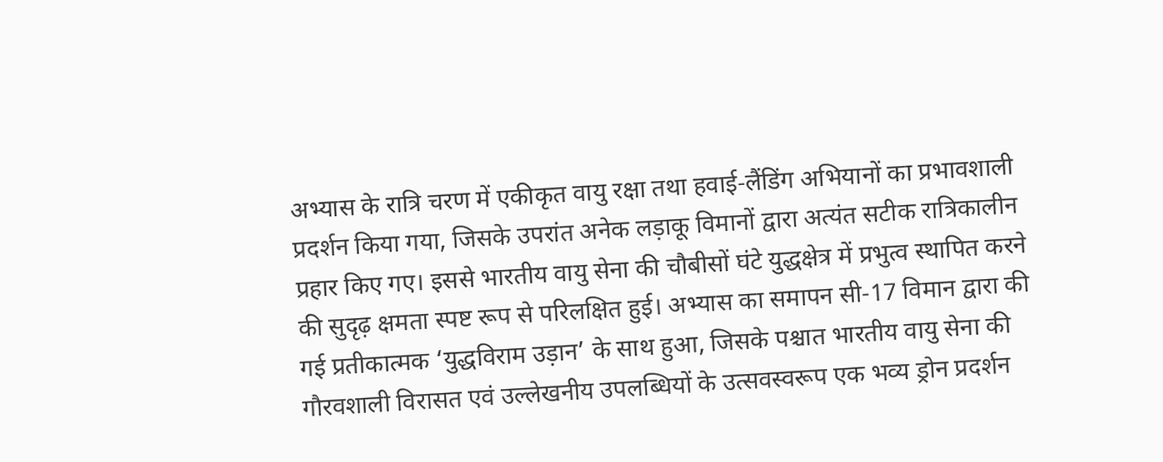अभ्यास के रात्रि चरण में एकीकृत वायु रक्षा तथा हवाई-लैंडिंग अभियानों का प्रभावशाली प्रदर्शन किया गया, जिसके उपरांत अनेक लड़ाकू विमानों द्वारा अत्यंत सटीक रात्रिकालीन प्रहार किए गए। इससे भारतीय वायु सेना की चौबीसों घंटे युद्धक्षेत्र में प्रभुत्व स्थापित करने की सुदृढ़ क्षमता स्पष्ट रूप से परिलक्षित हुई। अभ्यास का समापन सी-17 विमान द्वारा की गई प्रतीकात्मक ‘युद्धविराम उड़ान’ के साथ हुआ, जिसके पश्चात भारतीय वायु सेना की गौरवशाली विरासत एवं उल्लेखनीय उपलब्धियों के उत्सवस्वरूप एक भव्य ड्रोन प्रदर्शन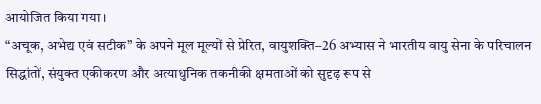आयोजित किया गया।
“अचूक, अभेद्य एवं सटीक” के अपने मूल मूल्यों से प्रेरित, वायुशक्ति–26 अभ्यास ने भारतीय वायु सेना के परिचालन सिद्धांतों, संयुक्त एकीकरण और अत्याधुनिक तकनीकी क्षमताओं को सुदृढ़ रूप से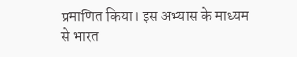प्रमाणित किया। इस अभ्यास के माध्यम से भारत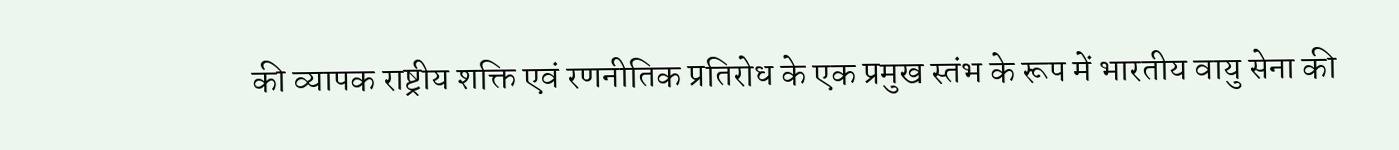की व्यापक राष्ट्रीय शक्ति एवं रणनीतिक प्रतिरोध के एक प्रमुख स्तंभ के रूप में भारतीय वायु सेना की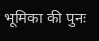भूमिका की पुनः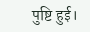पुष्टि हुई।